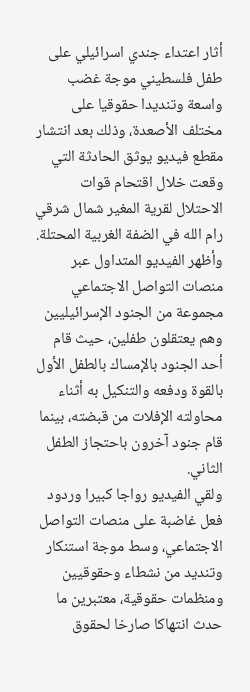أثار اعتداء جندي اسرائيلي على طفل فلسطيني موجة غضب واسعة وتنديدا حقوقيا على مختلف الأصعدة، وذلك بعد انتشار مقطع فيديو يوثق الحادثة التي وقعت خلال اقتحام قوات الاحتلال لقرية المغير شمال شرقي رام الله في الضفة الغربية المحتلة.
وأظهر الفيديو المتداول عبر منصات التواصل الاجتماعي مجموعة من الجنود الإسرائيليين وهم يعتقلون طفلين، حيث قام أحد الجنود بالإمساك بالطفل الأول بالقوة ودفعه والتنكيل به أثناء محاولته الإفلات من قبضته، بينما قام جنود آخرون باحتجاز الطفل الثاني.
ولقي الفيديو رواجا كبيرا وردود فعل غاضبة على منصات التواصل الاجتماعي، وسط موجة استنكار وتنديد من نشطاء وحقوقيين ومنظمات حقوقية، معتبرين ما حدث انتهاكا صارخا لحقوق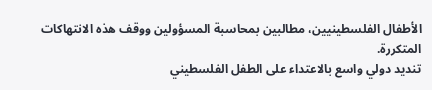الأطفال الفلسطينيين، مطالبين بمحاسبة المسؤولين ووقف هذه الانتهاكات المتكررة.
تنديد دولي واسع بالاعتداء على الطفل الفلسطيني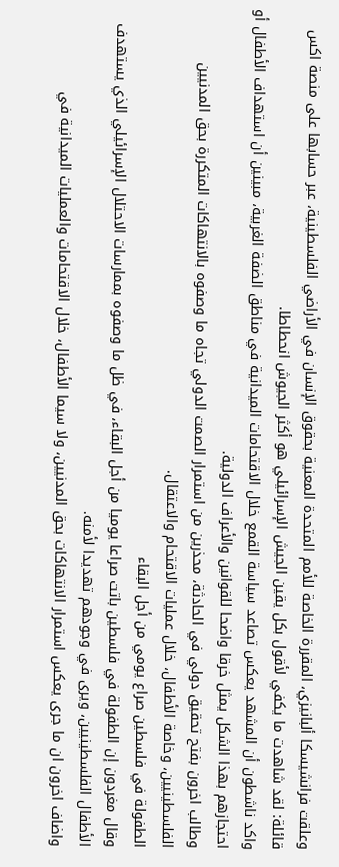وعلقت فرانشيسكا ألبانيزي، المقررة الخاصة للأمم المتحدة المعنية بحقوق الإنسان في الأراضي الفلسطينية، عبر حسابها على منصة اكس قائلة: لقد شاهدت ما يكفي لأقول بكل يقين الجيش الإسرائيلي هو أكثر الجيوش انحطاطا.
واكد ناشطون أن المشهد يعكس تصاعد سياسة القمع خلال الاقتحامات الميدانية في مناطق الضفة الغربية، مبينين أن استهداف الأطفال أو احتجازهم بهذا الشكل يمثل خرقا واضحا للقوانين والأعراف الدولية.
وطالب اخرون بفتح تحقيق دولي في الحادثة، محذرين من استمرار الصمت الدولي تجاه ما وصفوه بالانتهاكات المتكررة بحق المدنيين الفلسطينيين، وخاصة الأطفال، خلال عمليات الاقتحام والاعتقال.
الطفولة في فلسطين صراع يومي من أجل البقاء
وقال مغردون إن الطفولة في فلسطين باتت صراعا يوميا من أجل البقاء، في ظل ما وصفوه بممارسات الاحتلال الإسرائيلي الذي يستهدف الأطفال الفلسطينيين، ويرى في وجودهم تهديدا لأمنه.
واضاف اخرون ان ما جرى يعكس استمرار الانتهاكات بحق المدنيين، ولا سيما الأطفال، خلال الاقتحامات والعمليات الميدانية في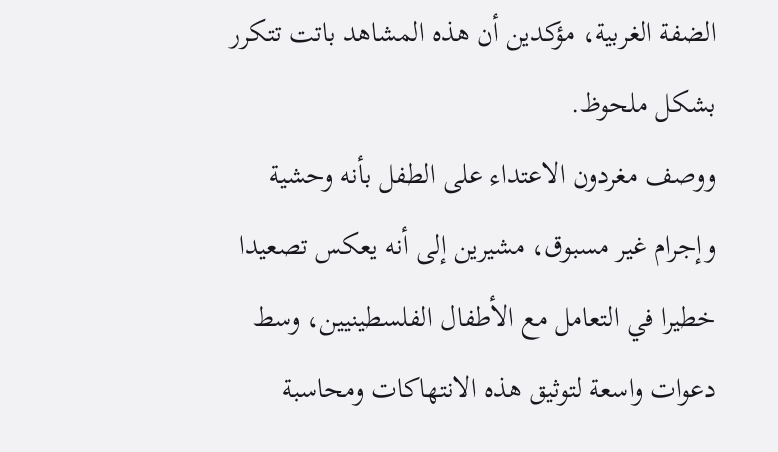الضفة الغربية، مؤكدين أن هذه المشاهد باتت تتكرر بشكل ملحوظ.
ووصف مغردون الاعتداء على الطفل بأنه وحشية وإجرام غير مسبوق، مشيرين إلى أنه يعكس تصعيدا خطيرا في التعامل مع الأطفال الفلسطينيين، وسط دعوات واسعة لتوثيق هذه الانتهاكات ومحاسبة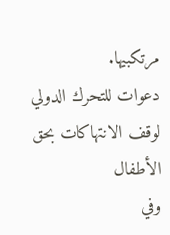مرتكبيها.
دعوات للتحرك الدولي لوقف الانتهاكات بحق الأطفال
وفي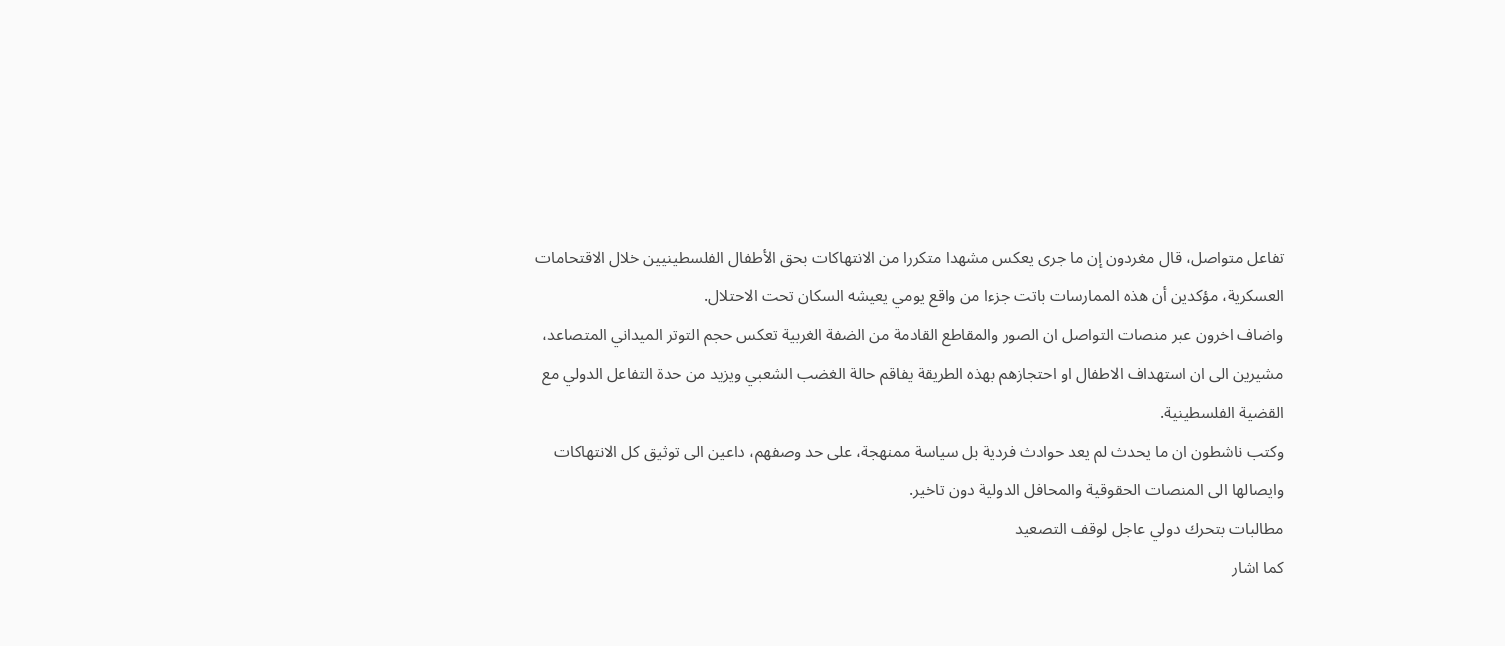تفاعل متواصل، قال مغردون إن ما جرى يعكس مشهدا متكررا من الانتهاكات بحق الأطفال الفلسطينيين خلال الاقتحامات العسكرية، مؤكدين أن هذه الممارسات باتت جزءا من واقع يومي يعيشه السكان تحت الاحتلال.
واضاف اخرون عبر منصات التواصل ان الصور والمقاطع القادمة من الضفة الغربية تعكس حجم التوتر الميداني المتصاعد، مشيرين الى ان استهداف الاطفال او احتجازهم بهذه الطريقة يفاقم حالة الغضب الشعبي ويزيد من حدة التفاعل الدولي مع القضية الفلسطينية.
وكتب ناشطون ان ما يحدث لم يعد حوادث فردية بل سياسة ممنهجة، على حد وصفهم، داعين الى توثيق كل الانتهاكات وايصالها الى المنصات الحقوقية والمحافل الدولية دون تاخير.
مطالبات بتحرك دولي عاجل لوقف التصعيد
كما اشار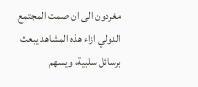مغردون الى ان صمت المجتمع الدولي ازاء هذه المشاهد يبعث برسائل سلبية، ويسهم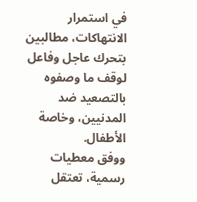في استمرار الانتهاكات، مطالبين بتحرك عاجل وفاعل لوقف ما وصفوه بالتصعيد ضد المدنيين، وخاصة الأطفال.
ووفق معطيات رسمية، تعتقل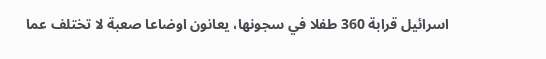اسرائيل قرابة 360 طفلا في سجونها، يعانون اوضاعا صعبة لا تختلف عما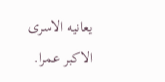يعانيه الاسرى الاكبر عمرا.